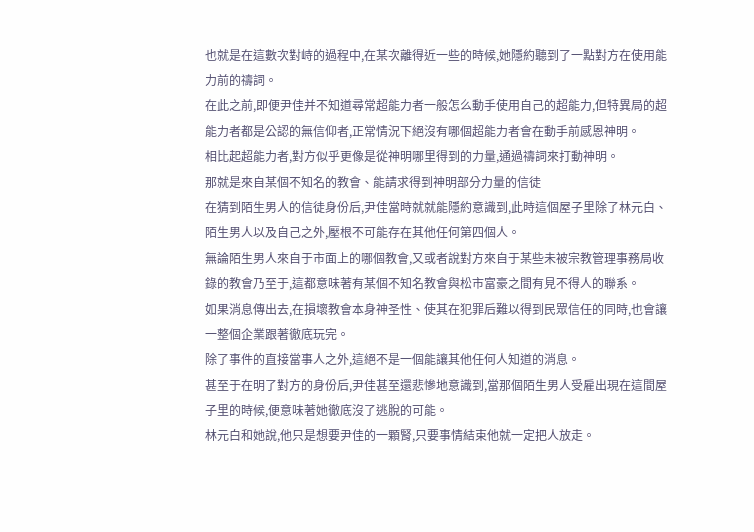也就是在這數次對峙的過程中,在某次離得近一些的時候,她隱約聽到了一點對方在使用能力前的禱詞。
在此之前,即便尹佳并不知道尋常超能力者一般怎么動手使用自己的超能力,但特異局的超能力者都是公認的無信仰者,正常情況下絕沒有哪個超能力者會在動手前感恩神明。
相比起超能力者,對方似乎更像是從神明哪里得到的力量,通過禱詞來打動神明。
那就是來自某個不知名的教會、能請求得到神明部分力量的信徒
在猜到陌生男人的信徒身份后,尹佳當時就就能隱約意識到,此時這個屋子里除了林元白、陌生男人以及自己之外,壓根不可能存在其他任何第四個人。
無論陌生男人來自于市面上的哪個教會,又或者說對方來自于某些未被宗教管理事務局收錄的教會乃至于,這都意味著有某個不知名教會與松市富豪之間有見不得人的聯系。
如果消息傳出去,在損壞教會本身神圣性、使其在犯罪后難以得到民眾信任的同時,也會讓一整個企業跟著徹底玩完。
除了事件的直接當事人之外,這絕不是一個能讓其他任何人知道的消息。
甚至于在明了對方的身份后,尹佳甚至還悲慘地意識到,當那個陌生男人受雇出現在這間屋子里的時候,便意味著她徹底沒了逃脫的可能。
林元白和她說,他只是想要尹佳的一顆腎,只要事情結束他就一定把人放走。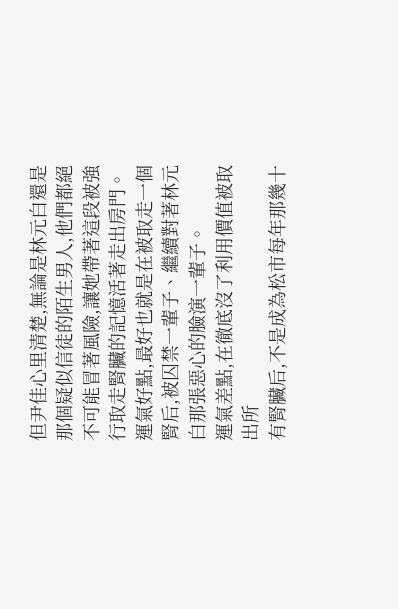但尹佳心里清楚,無論是林元白還是那個疑似信徒的陌生男人,他們都絕不可能冒著風險,讓她帶著這段被強行取走腎臟的記憶活著走出房門。
運氣好點,最好也就是在被取走一個腎后,被囚禁一輩子、繼續對著林元白那張惡心的臉演一輩子。
運氣差點,在徹底沒了利用價值被取出所
有腎臟后,不是成為松市每年那幾十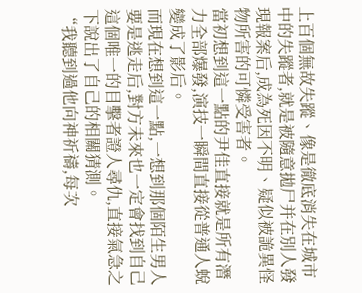上百個無故失蹤、像是徹底消失在城市中的失蹤者,就是被隨意拋尸并在別人發現報案后,成為死因不明、疑似被詭異怪物所害的可憐受害者。
當初想到這一點的尹佳直接就是所有潛力全部爆發,演技一瞬間直接從普通人蛻變成了影后。
而現在想到這一點,一想到那個陌生男人要是逃走后,對方未來也一定會找到自己這個唯一的目擊者證人尋仇,直接氣急之下說出了自己的相關猜測。
“我聽到過他向神祈禱,每次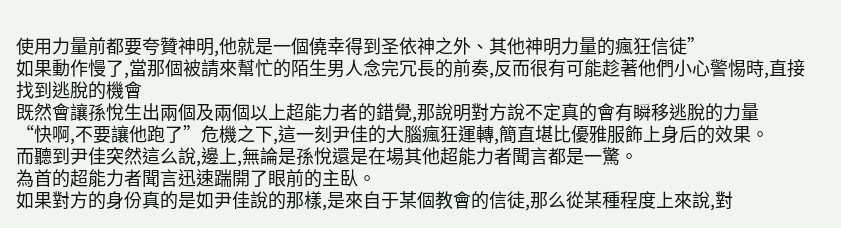使用力量前都要夸贊神明,他就是一個僥幸得到圣依神之外、其他神明力量的瘋狂信徒”
如果動作慢了,當那個被請來幫忙的陌生男人念完冗長的前奏,反而很有可能趁著他們小心警惕時,直接找到逃脫的機會
既然會讓孫悅生出兩個及兩個以上超能力者的錯覺,那說明對方說不定真的會有瞬移逃脫的力量
“快啊,不要讓他跑了”危機之下,這一刻尹佳的大腦瘋狂運轉,簡直堪比優雅服飾上身后的效果。
而聽到尹佳突然這么說,邊上,無論是孫悅還是在場其他超能力者聞言都是一驚。
為首的超能力者聞言迅速踹開了眼前的主臥。
如果對方的身份真的是如尹佳說的那樣,是來自于某個教會的信徒,那么從某種程度上來說,對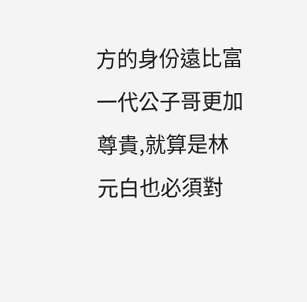方的身份遠比富一代公子哥更加尊貴,就算是林元白也必須對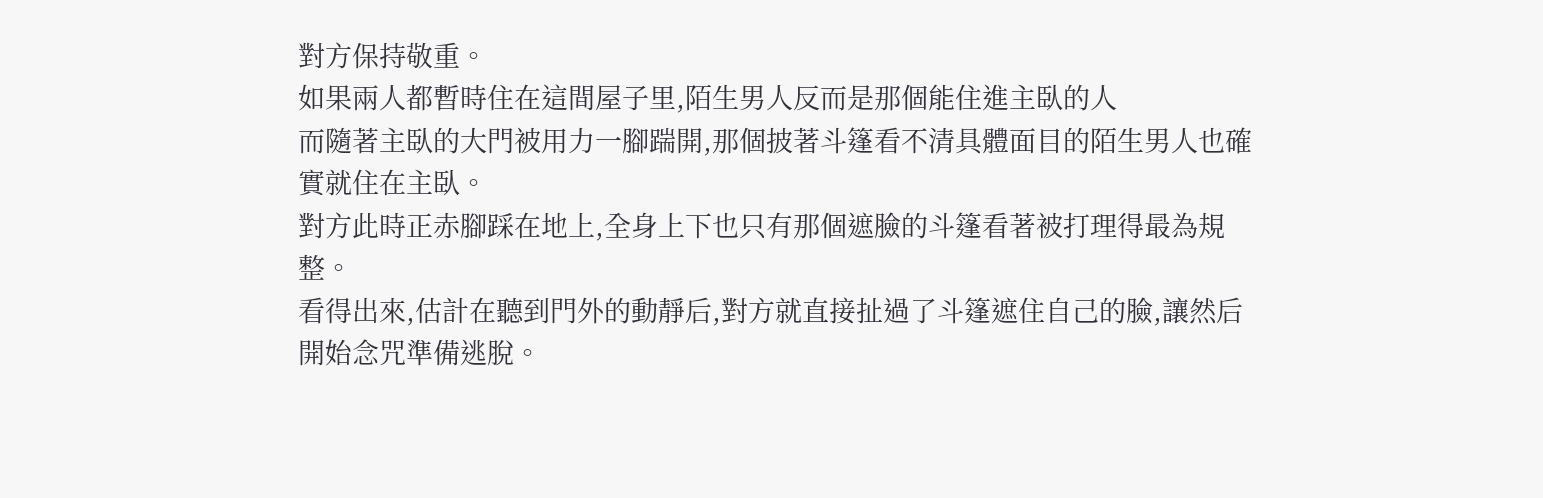對方保持敬重。
如果兩人都暫時住在這間屋子里,陌生男人反而是那個能住進主臥的人
而隨著主臥的大門被用力一腳踹開,那個披著斗篷看不清具體面目的陌生男人也確實就住在主臥。
對方此時正赤腳踩在地上,全身上下也只有那個遮臉的斗篷看著被打理得最為規整。
看得出來,估計在聽到門外的動靜后,對方就直接扯過了斗篷遮住自己的臉,讓然后開始念咒準備逃脫。